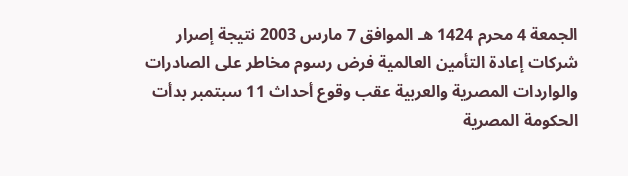الجمعة 4 محرم 1424 هـ الموافق 7 مارس 2003 نتيجة إصرار شركات إعادة التأمين العالمية فرض رسوم مخاطر على الصادرات والواردات المصرية والعربية عقب وقوع أحداث 11 سبتمبر بدأت الحكومة المصرية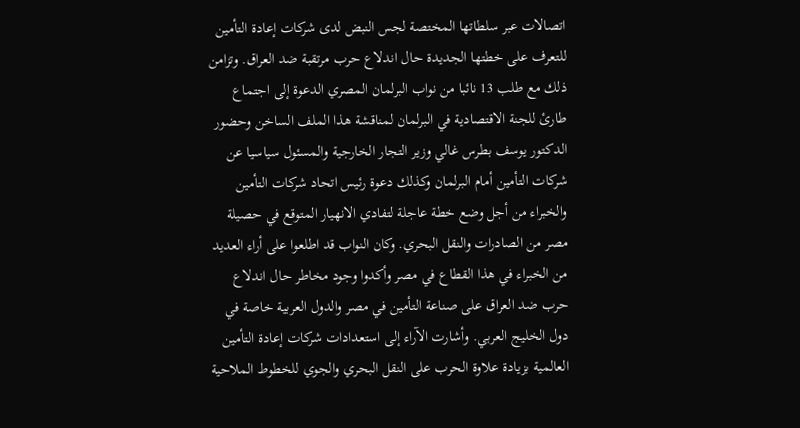اتصالات عبر سلطاتها المختصة لجس النبض لدى شركات إعادة التأمين للتعرف على خطتها الجديدة حال اندلاع حرب مرتقبة ضد العراق. وتزامن ذلك مع طلب 13 نائبا من نواب البرلمان المصري الدعوة إلى اجتماع طارئ للجنة الاقتصادية في البرلمان لمناقشة هذا الملف الساخن وحضور الدكتور يوسف بطرس غالي وزير التجار الخارجية والمسئول سياسيا عن شركات التأمين أمام البرلمان وكذلك دعوة رئيس اتحاد شركات التأمين والخبراء من أجل وضع خطة عاجلة لتفادي الانهيار المتوقع في حصيلة مصر من الصادرات والنقل البحري. وكان النواب قد اطلعوا على أراء العديد من الخبراء في هذا القطاع في مصر وأكدوا وجود مخاطر حال اندلاع حرب ضد العراق على صناعة التأمين في مصر والدول العربية خاصة في دول الخليج العربي. وأشارت الآراء إلى استعدادات شركات إعادة التأمين العالمية بزيادة علاوة الحرب على النقل البحري والجوي للخطوط الملاحية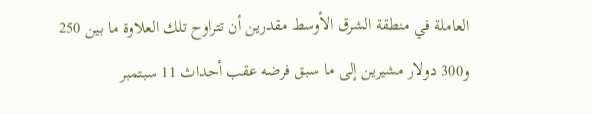العاملة في منطقة الشرق الأوسط مقدرين أن تتراوح تلك العلاوة ما بين 250 و300 دولار مشيرين إلى ما سبق فرضه عقب أحداث 11 سبتمبر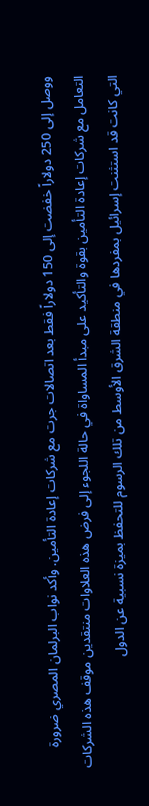ووصل إلى 250 دولاراً خفضت إلى 150 دولاراً فقط بعد اتصالات جرت مع شركات إعادة التأمين. وأكد نواب البرلمان المصري ضرورة التعامل مع شركات إعادة التأمين بقوة والتأكيد على مبدأ المساواة في حالة اللجوء إلى فرض هذه العلاوات منتقدين موقف هذه الشركات التي كانت قد استثنت إسرائيل بمفردها في منطقة الشرق الأوسط من تلك الرسوم للتحفظ بميزة نسبية عن الدول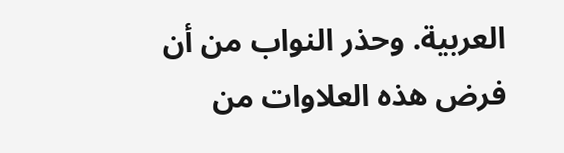العربية. وحذر النواب من أن فرض هذه العلاوات من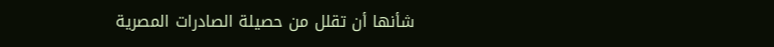شأنها أن تقلل من حصيلة الصادرات المصرية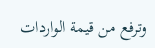وترفع من قيمة الواردات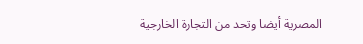المصرية أيضا وتحد من التجارة الخارجية